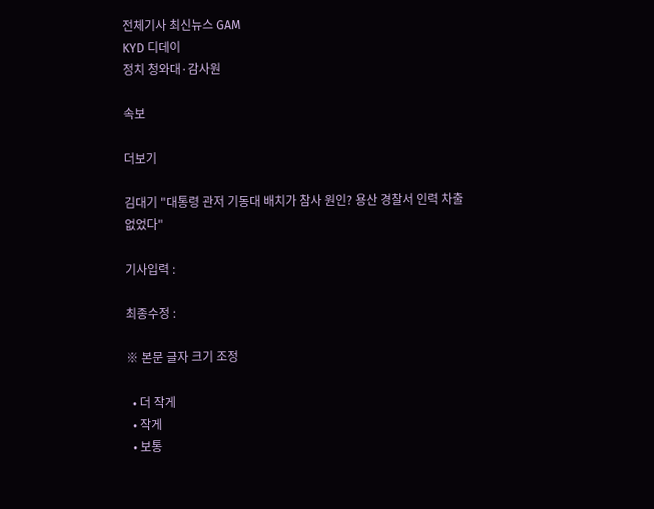전체기사 최신뉴스 GAM
KYD 디데이
정치 청와대·감사원

속보

더보기

김대기 "대통령 관저 기동대 배치가 참사 원인? 용산 경찰서 인력 차출 없었다"

기사입력 :

최종수정 :

※ 본문 글자 크기 조정

  • 더 작게
  • 작게
  • 보통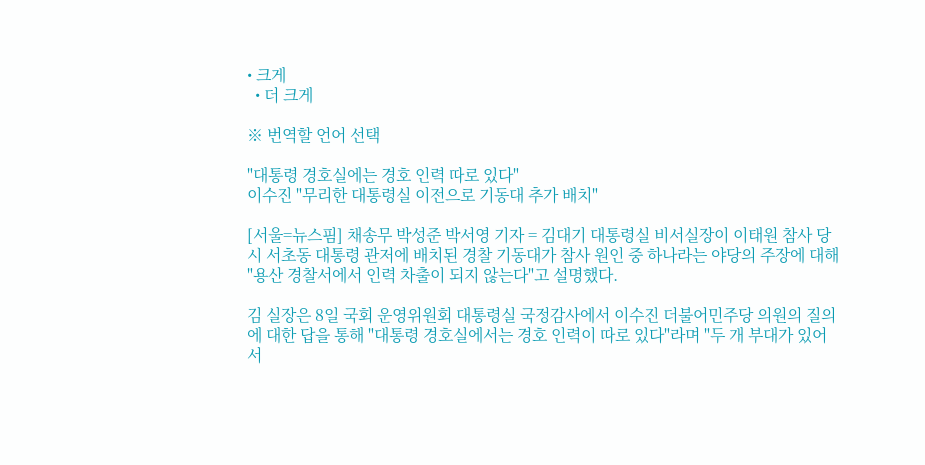• 크게
  • 더 크게

※ 번역할 언어 선택

"대통령 경호실에는 경호 인력 따로 있다"
이수진 "무리한 대통령실 이전으로 기동대 추가 배치"

[서울=뉴스핌] 채송무 박성준 박서영 기자 = 김대기 대통령실 비서실장이 이태원 참사 당시 서초동 대통령 관저에 배치된 경찰 기동대가 참사 원인 중 하나라는 야당의 주장에 대해 "용산 경찰서에서 인력 차출이 되지 않는다"고 설명했다.

김 실장은 8일 국회 운영위원회 대통령실 국정감사에서 이수진 더불어민주당 의원의 질의에 대한 답을 통해 "대통령 경호실에서는 경호 인력이 따로 있다"라며 "두 개 부대가 있어서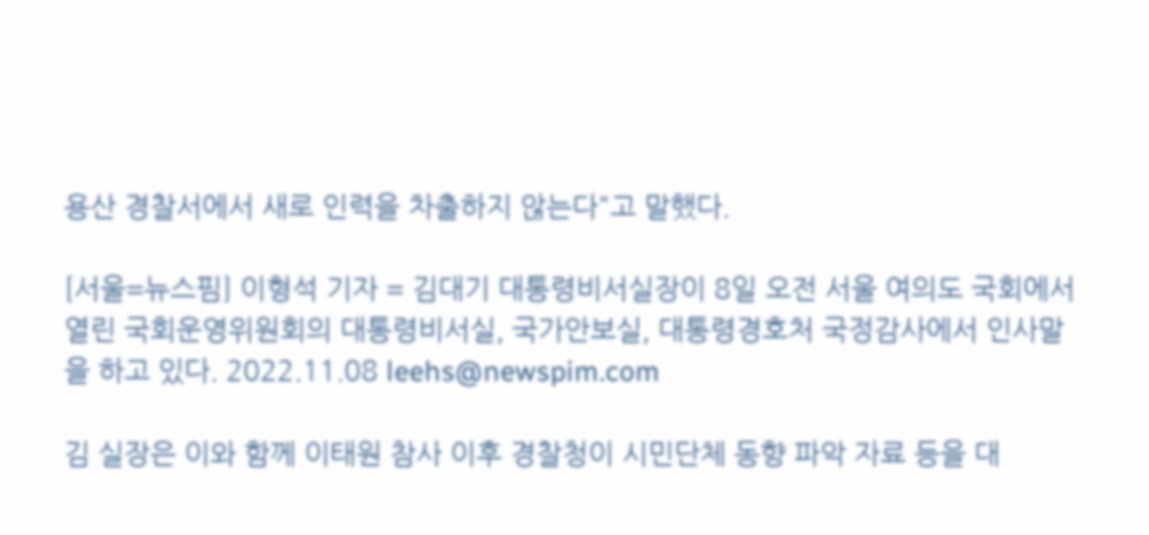용산 경찰서에서 새로 인력을 차출하지 않는다"고 말했다.

[서울=뉴스핌] 이형석 기자 = 김대기 대통령비서실장이 8일 오전 서울 여의도 국회에서 열린 국회운영위원회의 대통령비서실, 국가안보실, 대통령경호처 국정감사에서 인사말을 하고 있다. 2022.11.08 leehs@newspim.com

김 실장은 이와 함께 이태원 참사 이후 경찰청이 시민단체 동향 파악 자료 등을 대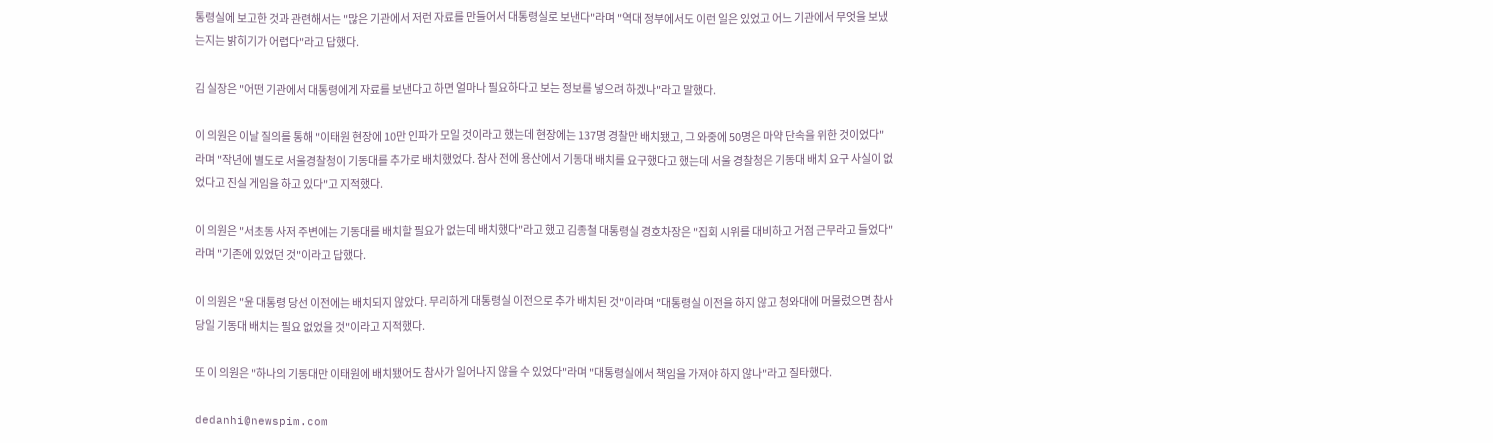통령실에 보고한 것과 관련해서는 "많은 기관에서 저런 자료를 만들어서 대통령실로 보낸다"라며 "역대 정부에서도 이런 일은 있었고 어느 기관에서 무엇을 보냈는지는 밝히기가 어렵다"라고 답했다.

김 실장은 "어떤 기관에서 대통령에게 자료를 보낸다고 하면 얼마나 필요하다고 보는 정보를 넣으려 하겠나"라고 말했다.

이 의원은 이날 질의를 통해 "이태원 현장에 10만 인파가 모일 것이라고 했는데 현장에는 137명 경찰만 배치됐고, 그 와중에 50명은 마약 단속을 위한 것이었다"라며 "작년에 별도로 서울경찰청이 기동대를 추가로 배치했었다. 참사 전에 용산에서 기동대 배치를 요구했다고 했는데 서울 경찰청은 기동대 배치 요구 사실이 없었다고 진실 게임을 하고 있다"고 지적했다.

이 의원은 "서초동 사저 주변에는 기동대를 배치할 필요가 없는데 배치했다"라고 했고 김종철 대통령실 경호차장은 "집회 시위를 대비하고 거점 근무라고 들었다"라며 "기존에 있었던 것"이라고 답했다.

이 의원은 "윤 대통령 당선 이전에는 배치되지 않았다. 무리하게 대통령실 이전으로 추가 배치된 것"이라며 "대통령실 이전을 하지 않고 청와대에 머물렀으면 참사 당일 기동대 배치는 필요 없었을 것"이라고 지적했다.

또 이 의원은 "하나의 기동대만 이태원에 배치됐어도 참사가 일어나지 않을 수 있었다"라며 "대통령실에서 책임을 가져야 하지 않나"라고 질타했다.

dedanhi@newspim.com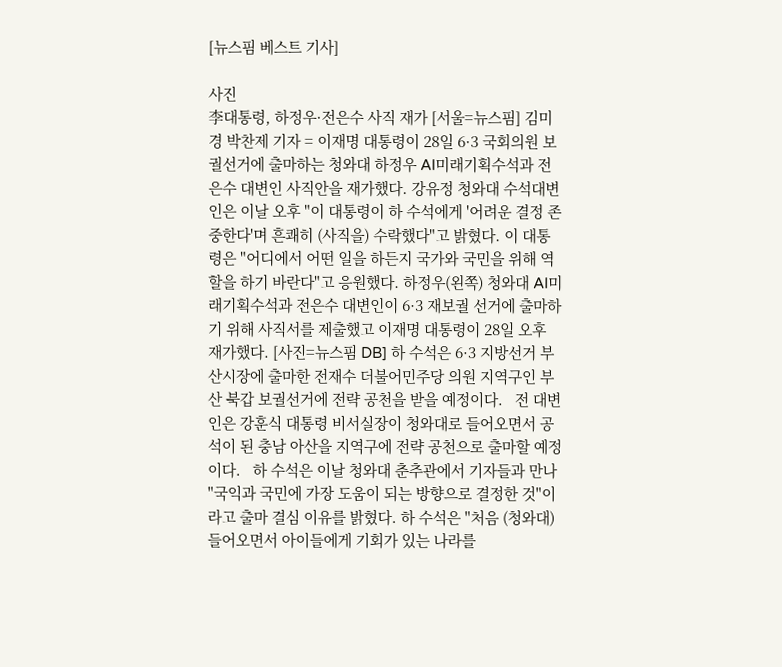[뉴스핌 베스트 기사]

사진
李대통령, 하정우·전은수 사직 재가 [서울=뉴스핌] 김미경 박찬제 기자 = 이재명 대통령이 28일 6·3 국회의원 보궐선거에 출마하는 청와대 하정우 AI미래기획수석과 전은수 대변인 사직안을 재가했다. 강유정 청와대 수석대변인은 이날 오후 "이 대통령이 하 수석에게 '어려운 결정 존중한다'며 흔쾌히 (사직을) 수락했다"고 밝혔다. 이 대통령은 "어디에서 어떤 일을 하든지 국가와 국민을 위해 역할을 하기 바란다"고 응원했다. 하정우(왼쪽) 청와대 AI미래기획수석과 전은수 대변인이 6·3 재보궐 선거에 출마하기 위해 사직서를 제출했고 이재명 대통령이 28일 오후 재가했다. [사진=뉴스핌 DB] 하 수석은 6·3 지방선거 부산시장에 출마한 전재수 더불어민주당 의원 지역구인 부산 북갑 보궐선거에 전략 공천을 받을 예정이다.   전 대변인은 강훈식 대통령 비서실장이 청와대로 들어오면서 공석이 된 충남 아산을 지역구에 전략 공천으로 출마할 예정이다.   하 수석은 이날 청와대 춘추관에서 기자들과 만나 "국익과 국민에 가장 도움이 되는 방향으로 결정한 것"이라고 출마 결심 이유를 밝혔다. 하 수석은 "처음 (청와대) 들어오면서 아이들에게 기회가 있는 나라를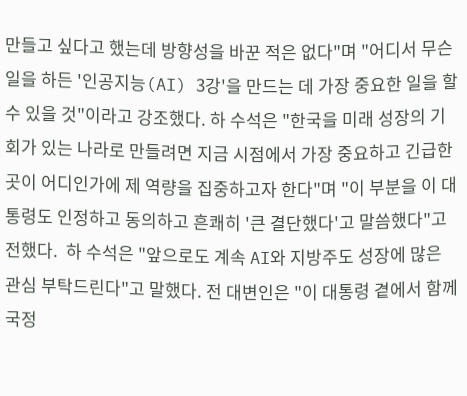만들고 싶다고 했는데 방향성을 바꾼 적은 없다"며 "어디서 무슨 일을 하든 '인공지능(AI) 3강'을 만드는 데 가장 중요한 일을 할 수 있을 것"이라고 강조했다. 하 수석은 "한국을 미래 성장의 기회가 있는 나라로 만들려면 지금 시점에서 가장 중요하고 긴급한 곳이 어디인가에 제 역량을 집중하고자 한다"며 "이 부분을 이 대통령도 인정하고 동의하고 흔쾌히 '큰 결단했다'고 말씀했다"고 전했다.  하 수석은 "앞으로도 계속 AI와 지방주도 성장에 많은 관심 부탁드린다"고 말했다. 전 대변인은 "이 대통령 곁에서 함께 국정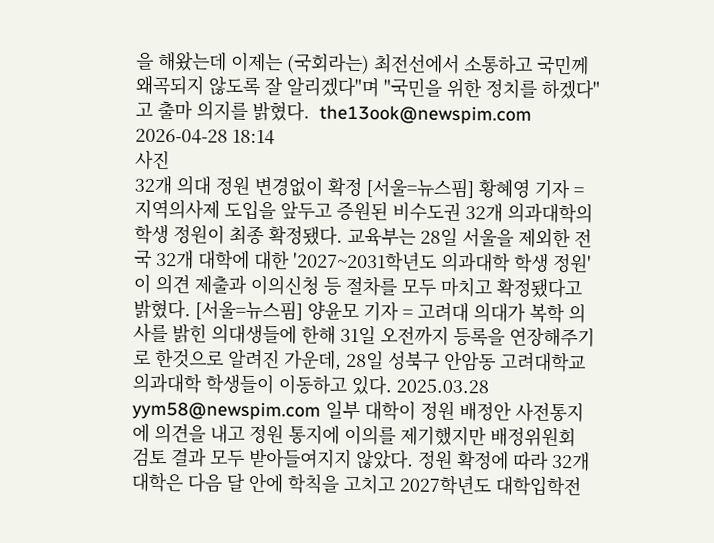을 해왔는데 이제는 (국회라는) 최전선에서 소통하고 국민께 왜곡되지 않도록 잘 알리겠다"며 "국민을 위한 정치를 하겠다"고 출마 의지를 밝혔다.  the13ook@newspim.com 2026-04-28 18:14
사진
32개 의대 정원 변경없이 확정 [서울=뉴스핌] 황혜영 기자 = 지역의사제 도입을 앞두고 증원된 비수도권 32개 의과대학의 학생 정원이 최종 확정됐다. 교육부는 28일 서울을 제외한 전국 32개 대학에 대한 '2027~2031학년도 의과대학 학생 정원'이 의견 제출과 이의신청 등 절차를 모두 마치고 확정됐다고 밝혔다. [서울=뉴스핌] 양윤모 기자 = 고려대 의대가 복학 의사를 밝힌 의대생들에 한해 31일 오전까지 등록을 연장해주기로 한것으로 알려진 가운데, 28일 성북구 안암동 고려대학교 의과대학 학생들이 이동하고 있다. 2025.03.28 yym58@newspim.com 일부 대학이 정원 배정안 사전통지에 의견을 내고 정원 통지에 이의를 제기했지만 배정위원회 검토 결과 모두 받아들여지지 않았다. 정원 확정에 따라 32개 대학은 다음 달 안에 학칙을 고치고 2027학년도 대학입학전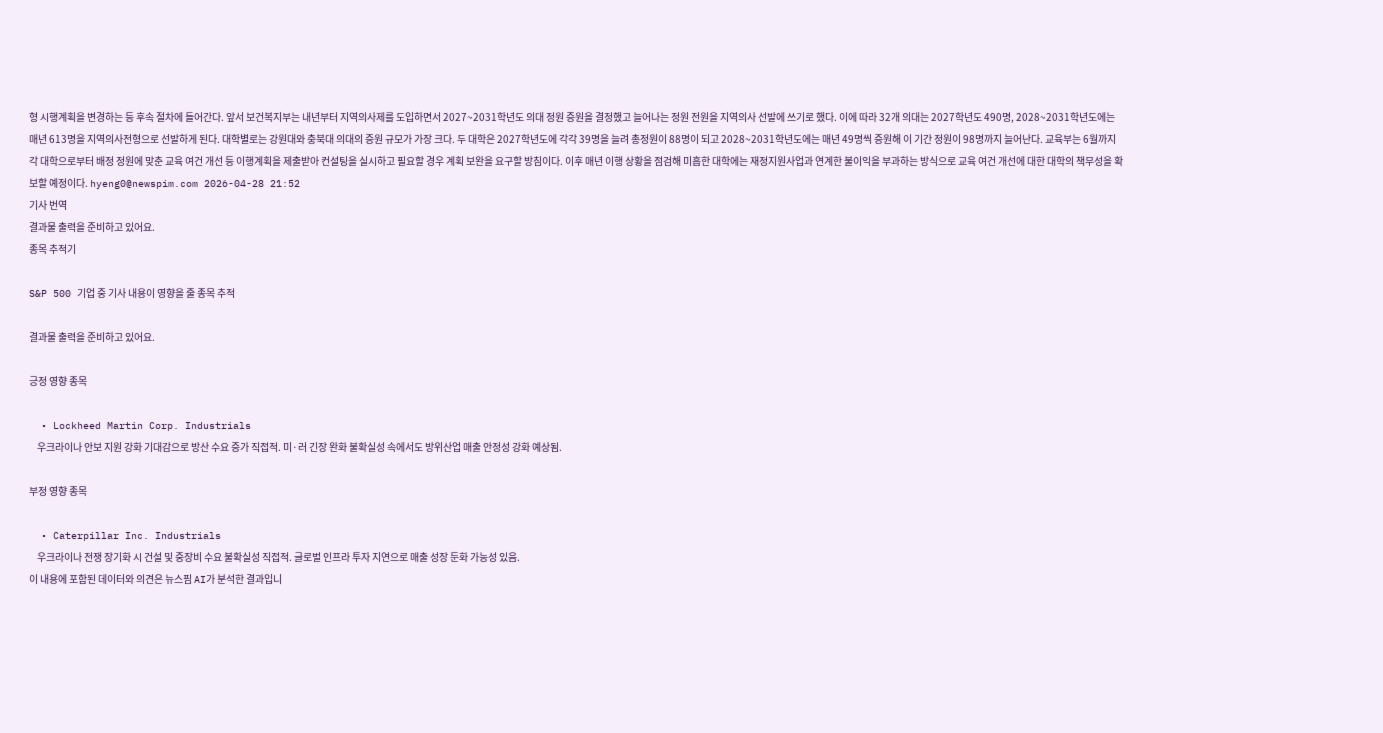형 시행계획을 변경하는 등 후속 절차에 들어간다. 앞서 보건복지부는 내년부터 지역의사제를 도입하면서 2027~2031학년도 의대 정원 증원을 결정했고 늘어나는 정원 전원을 지역의사 선발에 쓰기로 했다. 이에 따라 32개 의대는 2027학년도 490명, 2028~2031학년도에는 매년 613명을 지역의사전형으로 선발하게 된다. 대학별로는 강원대와 충북대 의대의 증원 규모가 가장 크다. 두 대학은 2027학년도에 각각 39명을 늘려 총정원이 88명이 되고 2028~2031학년도에는 매년 49명씩 증원해 이 기간 정원이 98명까지 늘어난다. 교육부는 6월까지 각 대학으로부터 배정 정원에 맞춘 교육 여건 개선 등 이행계획을 제출받아 컨설팅을 실시하고 필요할 경우 계획 보완을 요구할 방침이다. 이후 매년 이행 상황을 점검해 미흡한 대학에는 재정지원사업과 연계한 불이익을 부과하는 방식으로 교육 여건 개선에 대한 대학의 책무성을 확보할 예정이다. hyeng0@newspim.com 2026-04-28 21:52
기사 번역
결과물 출력을 준비하고 있어요.
종목 추적기

S&P 500 기업 중 기사 내용이 영향을 줄 종목 추적

결과물 출력을 준비하고 있어요.

긍정 영향 종목

  • Lockheed Martin Corp. Industrials
    우크라이나 안보 지원 강화 기대감으로 방산 수요 증가 직접적. 미·러 긴장 완화 불확실성 속에서도 방위산업 매출 안정성 강화 예상됨.

부정 영향 종목

  • Caterpillar Inc. Industrials
    우크라이나 전쟁 장기화 시 건설 및 중장비 수요 불확실성 직접적. 글로벌 인프라 투자 지연으로 매출 성장 둔화 가능성 있음.
이 내용에 포함된 데이터와 의견은 뉴스핌 AI가 분석한 결과입니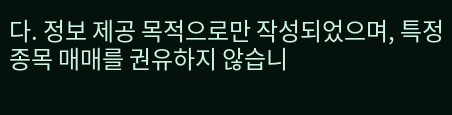다. 정보 제공 목적으로만 작성되었으며, 특정 종목 매매를 권유하지 않습니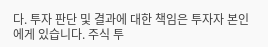다. 투자 판단 및 결과에 대한 책임은 투자자 본인에게 있습니다. 주식 투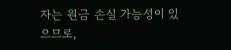자는 원금 손실 가능성이 있으므로,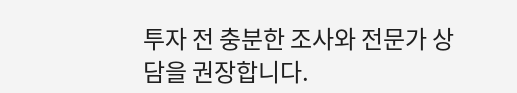투자 전 충분한 조사와 전문가 상담을 권장합니다.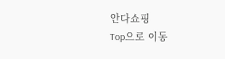안다쇼핑
Top으로 이동